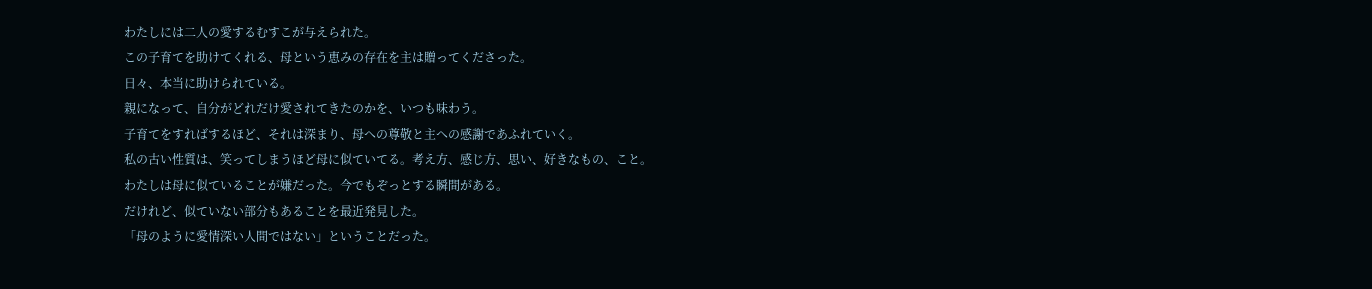わたしには二人の愛するむすこが与えられた。
この子育てを助けてくれる、母という恵みの存在を主は贈ってくださった。
日々、本当に助けられている。
親になって、自分がどれだけ愛されてきたのかを、いつも味わう。
子育てをすればするほど、それは深まり、母への尊敬と主への感謝であふれていく。
私の古い性質は、笑ってしまうほど母に似ていてる。考え方、感じ方、思い、好きなもの、こと。
わたしは母に似ていることが嫌だった。今でもぞっとする瞬間がある。
だけれど、似ていない部分もあることを最近発見した。
「母のように愛情深い人間ではない」ということだった。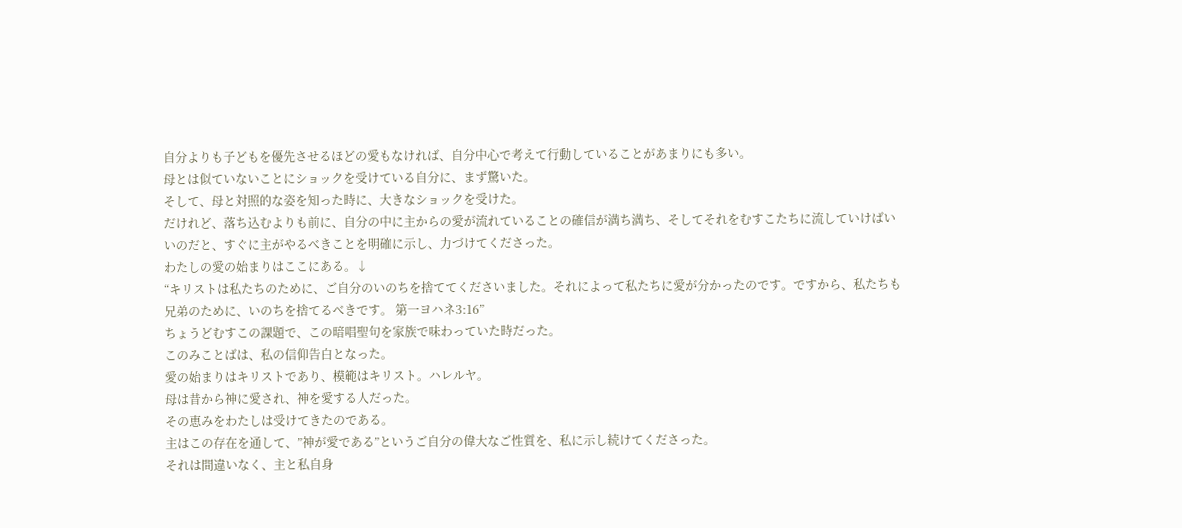自分よりも子どもを優先させるほどの愛もなければ、自分中心で考えて行動していることがあまりにも多い。
母とは似ていないことにショックを受けている自分に、まず驚いた。
そして、母と対照的な姿を知った時に、大きなショックを受けた。
だけれど、落ち込むよりも前に、自分の中に主からの愛が流れていることの確信が満ち満ち、そしてそれをむすこたちに流していけばいいのだと、すぐに主がやるべきことを明確に示し、力づけてくださった。
わたしの愛の始まりはここにある。↓
“キリストは私たちのために、ご自分のいのちを捨ててくださいました。それによって私たちに愛が分かったのです。ですから、私たちも兄弟のために、いのちを捨てるべきです。 第一ヨハネ3:16”
ちょうどむすこの課題で、この暗唱聖句を家族で味わっていた時だった。
このみことばは、私の信仰告白となった。
愛の始まりはキリストであり、模範はキリスト。ハレルヤ。
母は昔から神に愛され、神を愛する人だった。
その恵みをわたしは受けてきたのである。
主はこの存在を通して、”神が愛である”というご自分の偉大なご性質を、私に示し続けてくださった。
それは間違いなく、主と私自身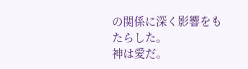の関係に深く影響をもたらした。
神は愛だ。